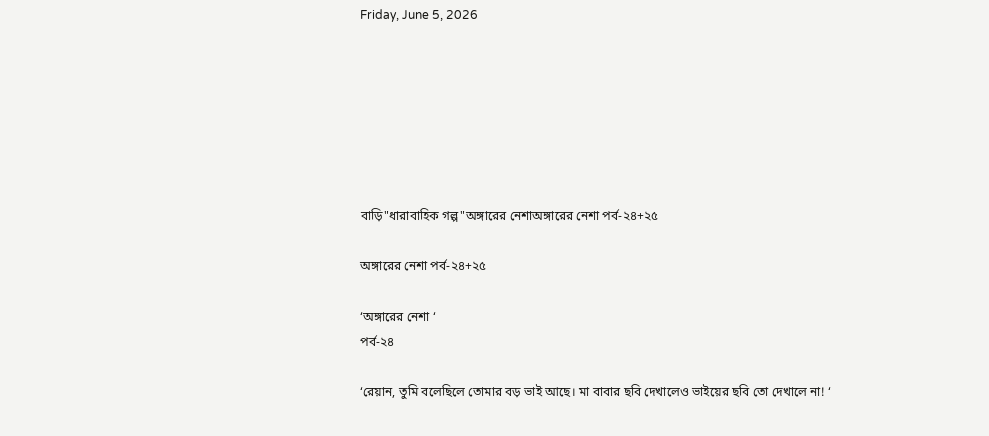Friday, June 5, 2026







বাড়ি"ধারাবাহিক গল্প"অঙ্গারের নেশাঅঙ্গারের নেশা পর্ব-২৪+২৫

অঙ্গারের নেশা পর্ব-২৪+২৫

‘অঙ্গারের নেশা ‘
পর্ব-২৪

‘রেয়ান, তুমি বলেছিলে তোমার বড় ভাই আছে। মা বাবার ছবি দেখালেও ভাইয়ের ছবি তো দেখালে না! ‘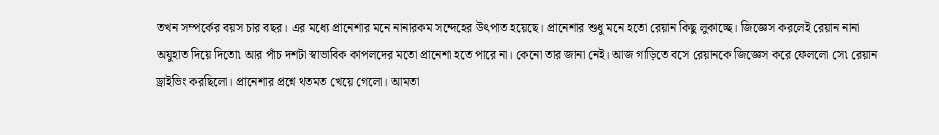তখন সম্পর্কের বয়স চার বছর। এর মধ্যে প্রানেশার মনে নানারকম সন্দেহের উৎপাত হয়েছে। প্রানেশার শুধু মনে হতো রেয়ান কিছু লুকাচ্ছে। জিজ্ঞেস করলেই রেয়ান নানা অযুহাত দিয়ে দিতো৷ আর পাঁচ দশটা স্বাভাবিক কাপলদের মতো প্রানেশা হতে পারে না। কেনো তার জানা নেই। আজ গাড়িতে বসে রেয়ানকে জিজ্ঞেস করে ফেললো সে৷ রেয়ান ড্রাইভিং করছিলো। প্রানেশার প্রশ্নে থতমত খেয়ে গেলো। আমতা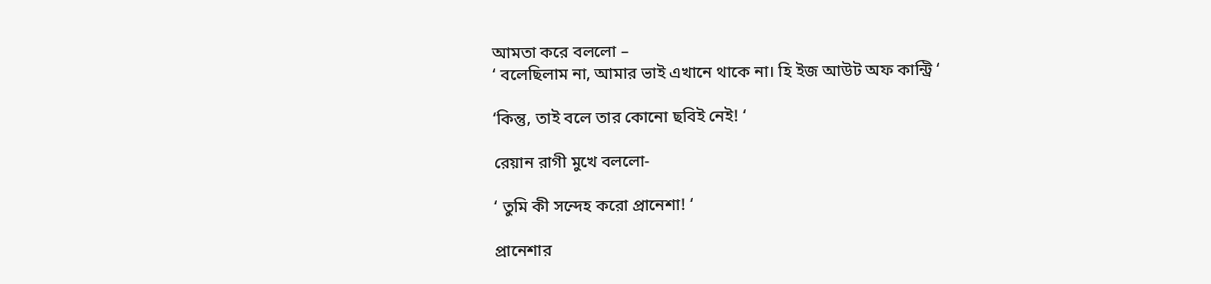আমতা করে বললো –
‘ বলেছিলাম না, আমার ভাই এখানে থাকে না। হি ইজ আউট অফ কান্ট্রি ‘

‘কিন্তু, তাই বলে তার কোনো ছবিই নেই! ‘

রেয়ান রাগী মুখে বললো-

‘ তুমি কী সন্দেহ করো প্রানেশা! ‘

প্রানেশার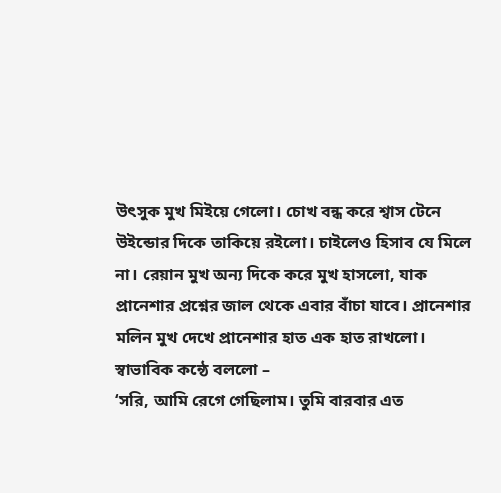উৎসুক মুখ মিইয়ে গেলো। চোখ বন্ধ করে শ্বাস টেনে উইন্ডোর দিকে তাকিয়ে রইলো। চাইলেও হিসাব যে মিলে না। রেয়ান মুখ অন্য দিকে করে মুখ হাসলো, যাক প্রানেশার প্রশ্নের জাল থেকে এবার বাঁচা যাবে। প্রানেশার মলিন মুখ দেখে প্রানেশার হাত এক হাত রাখলো। স্বাভাবিক কন্ঠে বললো –
‘সরি, আমি রেগে গেছিলাম। তুমি বারবার এত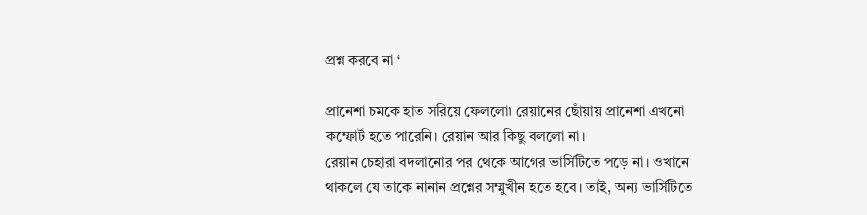প্রশ্ন করবে না ‘

প্রানেশা চমকে হাত সরিয়ে ফেললো৷ রেয়ানের ছোঁয়ায় প্রানেশা এখনো কম্ফোর্ট হতে পারেনি। রেয়ান আর কিছু বললো না।
রেয়ান চেহারা বদলানোর পর থেকে আগের ভার্সিটিতে পড়ে না। ওখানে থাকলে যে তাকে নানান প্রশ্নের সম্মুখীন হতে হবে। তাই, অন্য ভার্সিটিতে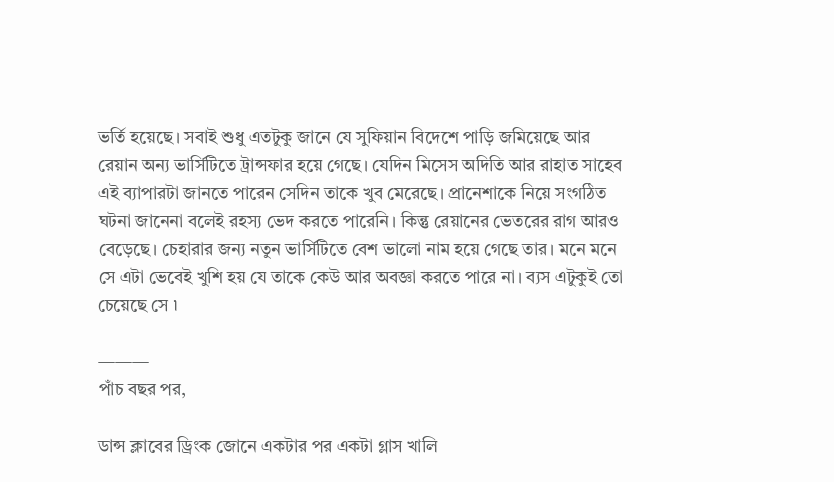ভর্তি হয়েছে। সবাই শুধু এতটুকু জানে যে সুফিয়ান বিদেশে পাড়ি জমিয়েছে আর রেয়ান অন্য ভার্সিটিতে ট্রান্সফার হয়ে গেছে। যেদিন মিসেস অদিতি আর রাহাত সাহেব এই ব্যাপারটা জানতে পারেন সেদিন তাকে খুব মেরেছে। প্রানেশাকে নিয়ে সংগঠিত ঘটনা জানেনা বলেই রহস্য ভেদ করতে পারেনি। কিন্তু রেয়ানের ভেতরের রাগ আরও বেড়েছে। চেহারার জন্য নতুন ভার্সিটিতে বেশ ভালো নাম হয়ে গেছে তার। মনে মনে সে এটা ভেবেই খুশি হয় যে তাকে কেউ আর অবজ্ঞা করতে পারে না। ব্যস এটুকুই তো চেয়েছে সে ৷

———
পাঁচ বছর পর,

ডান্স ক্লাবের ড্রিংক জোনে একটার পর একটা গ্লাস খালি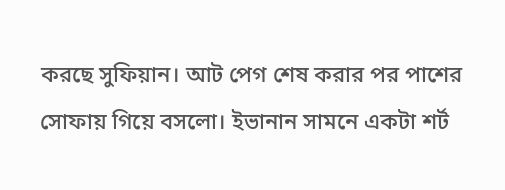করছে সুফিয়ান। আট পেগ শেষ করার পর পাশের সোফায় গিয়ে বসলো। ইভানান সামনে একটা শর্ট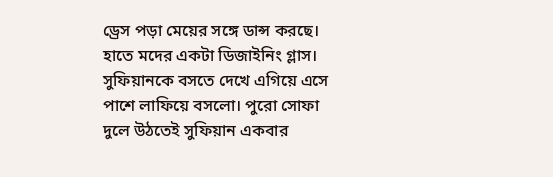ড্রেস পড়া মেয়ের সঙ্গে ডান্স করছে। হাতে মদের একটা ডিজাইনিং গ্লাস। সুফিয়ানকে বসতে দেখে এগিয়ে এসে পাশে লাফিয়ে বসলো। পুরো সোফা দুলে উঠতেই সুফিয়ান একবার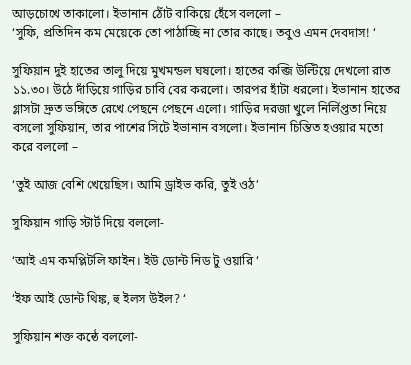আড়চোখে তাকালো। ইভানান ঠোঁট বাকিয়ে হেঁসে বললো –
‘সুফি, প্রতিদিন কম মেয়েকে তো পাঠাচ্ছি না তোর কাছে। তবুও এমন দেবদাস! ‘

সুফিয়ান দুই হাতের তালু দিয়ে মুখমন্ডল ঘষলো। হাতের কব্জি উল্টিয়ে দেখলো রাত ১১.৩০। উঠে দাঁড়িয়ে গাড়ির চাবি বের করলো। তারপর হাঁটা ধরলো। ইভানান হাতের গ্লাসটা দ্রুত ভঙ্গিতে রেখে পেছনে পেছনে এলো। গাড়ির দরজা খুলে নির্লিপ্ততা নিয়ে বসলো সুফিয়ান, তার পাশের সিটে ইভানান বসলো। ইভানান চিন্তিত হওয়ার মতো করে বললো –

‘তুই আজ বেশি খেয়েছিস। আমি ড্রাইভ করি, তুই ওঠ’

সুফিয়ান গাড়ি স্টার্ট দিয়ে বললো-

‘আই এম কমপ্লিটলি ফাইন। ইউ ডোন্ট নিড টু ওয়ারি ‘

‘ইফ আই ডোন্ট থিঙ্ক, হু ইলস উইল? ‘

সুফিয়ান শক্ত কন্ঠে বললো-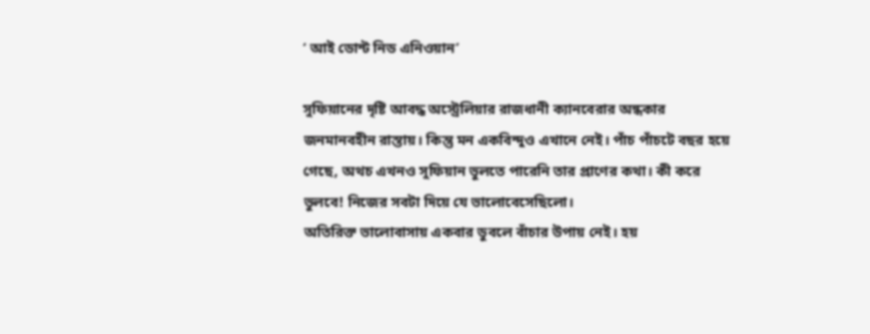‘ আই ডোন্ট নিড এনিওয়ান’

সুফিয়ানের দৃষ্টি আবদ্ধ অস্ট্রেলিয়ার রাজধানী ক্যানবেরার অন্ধকার জনমানবহীন রাস্তায়। কিন্তু মন একবিন্দুও এখানে নেই। পাঁচ পাঁচটে বছর হয়ে গেছে, অথচ এখনও সুফিয়ান ভুলতে পারেনি তার প্রাণের কথা। কী করে ভুলবে! নিজের সবটা দিয়ে যে ভালোবেসেছিলো।
অতিরিক্ত ভালোবাসায় একবার ডুবলে বাঁচার উপায় নেই। হয়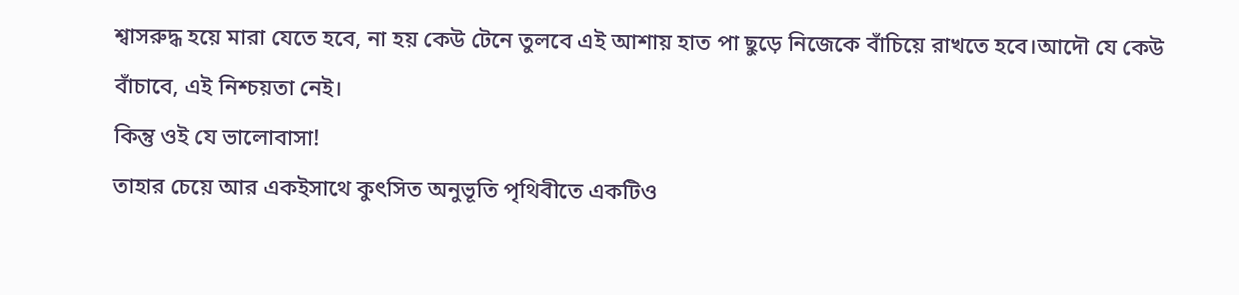শ্বাসরুদ্ধ হয়ে মারা যেতে হবে, না হয় কেউ টেনে তুলবে এই আশায় হাত পা ছুড়ে নিজেকে বাঁচিয়ে রাখতে হবে।আদৌ যে কেউ বাঁচাবে, এই নিশ্চয়তা নেই।
কিন্তু ওই যে ভালোবাসা!
তাহার চেয়ে আর একইসাথে কুৎসিত অনুভূতি পৃথিবীতে একটিও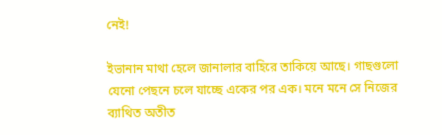নেই!

ইভানান মাথা হেলে জানালার বাহিরে তাকিয়ে আছে। গাছগুলো যেনো পেছনে চলে যাচ্ছে একের পর এক। মনে মনে সে নিজের ব্যাথিত অতীত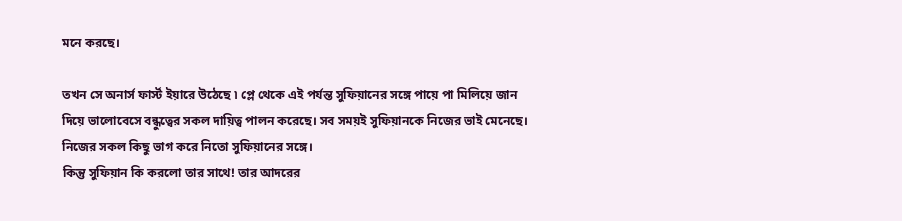মনে করছে।

তখন সে অনার্স ফার্স্ট ইয়ারে উঠেছে ৷ প্লে থেকে এই পর্যন্ত সুফিয়ানের সঙ্গে পায়ে পা মিলিয়ে জান দিয়ে ভালোবেসে বন্ধুত্বের সকল দায়িত্ব পালন করেছে। সব সময়ই সুফিয়ানকে নিজের ভাই মেনেছে।
নিজের সকল কিছু ভাগ করে নিতো সুফিয়ানের সঙ্গে।
কিন্তু সুফিয়ান কি করলো তার সাথে! তার আদরের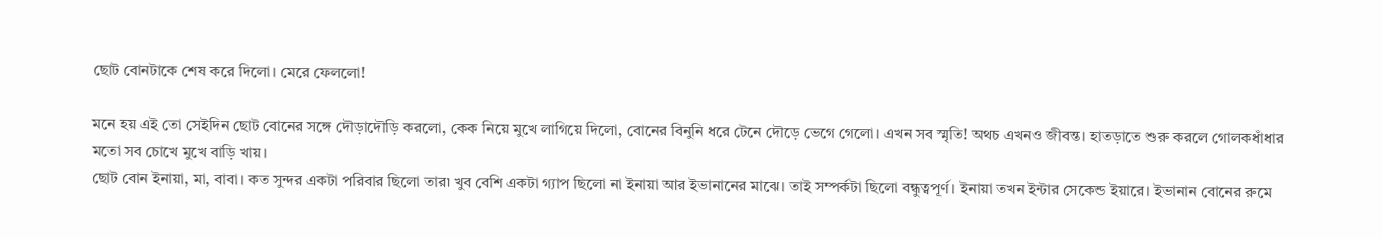ছোট বোনটাকে শেষ করে দিলো। মেরে ফেললো!

মনে হয় এই তো সেইদিন ছোট বোনের সঙ্গে দৌড়াদৌড়ি করলো, কেক নিয়ে মুখে লাগিয়ে দিলো, বোনের বিনুনি ধরে টেনে দৌড়ে ভেগে গেলো। এখন সব স্মৃতি! অথচ এখনও জীবন্ত। হাতড়াতে শুরু করলে গোলকধাঁধার মতো সব চোখে মুখে বাড়ি খায়।
ছোট বোন ইনায়া, মা, বাবা। কত সুন্দর একটা পরিবার ছিলো তার৷ খুব বেশি একটা গ্যাপ ছিলো না ইনায়া আর ইভানানের মাঝে। তাই সম্পর্কটা ছিলো বন্ধুত্বপূর্ণ। ইনায়া তখন ইন্টার সেকেন্ড ইয়ারে। ইভানান বোনের রুমে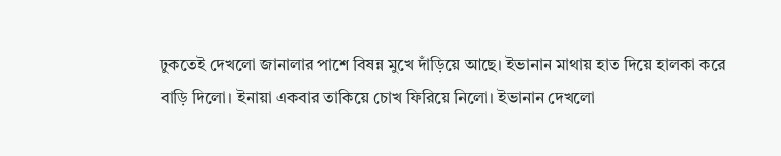ঢুকতেই দেখলো জানালার পাশে বিষন্ন মুখে দাঁড়িয়ে আছে। ইভানান মাথায় হাত দিয়ে হালকা করে বাড়ি দিলো। ইনায়া একবার তাকিয়ে চোখ ফিরিয়ে নিলো। ইভানান দেখলো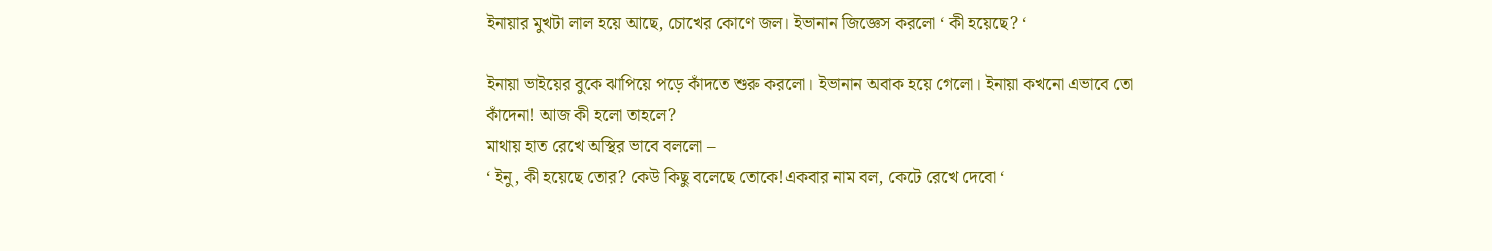ইনায়ার মুখটা লাল হয়ে আছে, চোখের কোণে জল। ইভানান জিজ্ঞেস করলো ‘ কী হয়েছে? ‘

ইনায়া ভাইয়ের বুকে ঝাপিয়ে পড়ে কাঁদতে শুরু করলো। ইভানান অবাক হয়ে গেলো। ইনায়া কখনো এভাবে তো কাঁদেনা! আজ কী হলো তাহলে?
মাথায় হাত রেখে অস্থির ভাবে বললো –
‘ ইনু, কী হয়েছে তোর? কেউ কিছু বলেছে তোকে!একবার নাম বল, কেটে রেখে দেবো ‘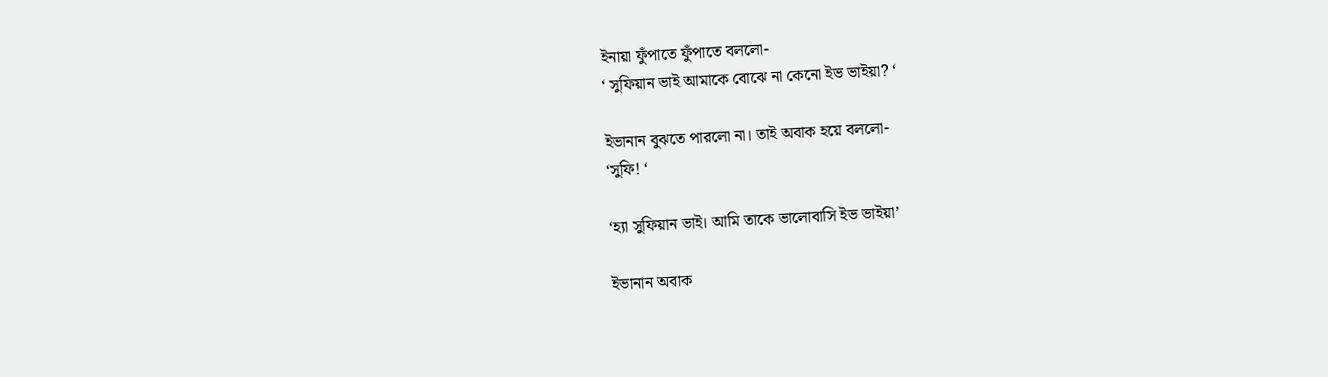ইনায়া ফুঁপাতে ফুঁপাতে বললো-
‘ সুফিয়ান ভাই আমাকে বোঝে না কেনো ইভ ভাইয়া? ‘

ইভানান বুঝতে পারলো না। তাই অবাক হয়ে বললো-
‘সুফি! ‘

‘হ্যা সুফিয়ান ভাই। আমি তাকে ভালোবাসি ইভ ভাইয়া’

ইভানান অবাক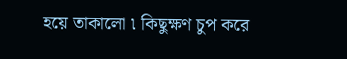হয়ে তাকালো ৷ কিছুক্ষণ চুপ করে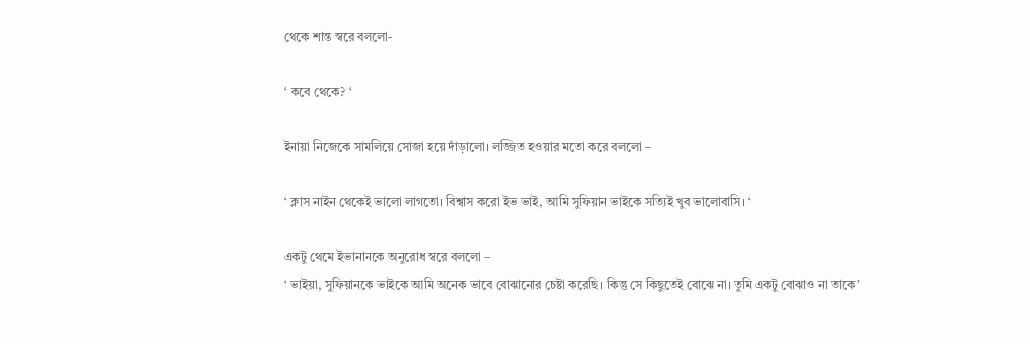থেকে শান্ত স্বরে বললো-

‘ কবে থেকে? ‘

ইনায়া নিজেকে সামলিয়ে সোজা হয়ে দাঁড়ালো। লজ্জিত হওয়ার মতো করে বললো –

‘ ক্লাস নাইন থেকেই ভালো লাগতো। বিশ্বাস করো ইভ ভাই, আমি সুফিয়ান ভাইকে সত্যিই খুব ভালোবাসি। ‘

একটু থেমে ইভানানকে অনুরোধ স্বরে বললো –
‘ ভাইয়া, সুফিয়ানকে ভাইকে আমি অনেক ভাবে বোঝানোর চেষ্টা করেছি। কিন্তু সে কিছুতেই বোঝে না। তুমি একটু বোঝাও না তাকে’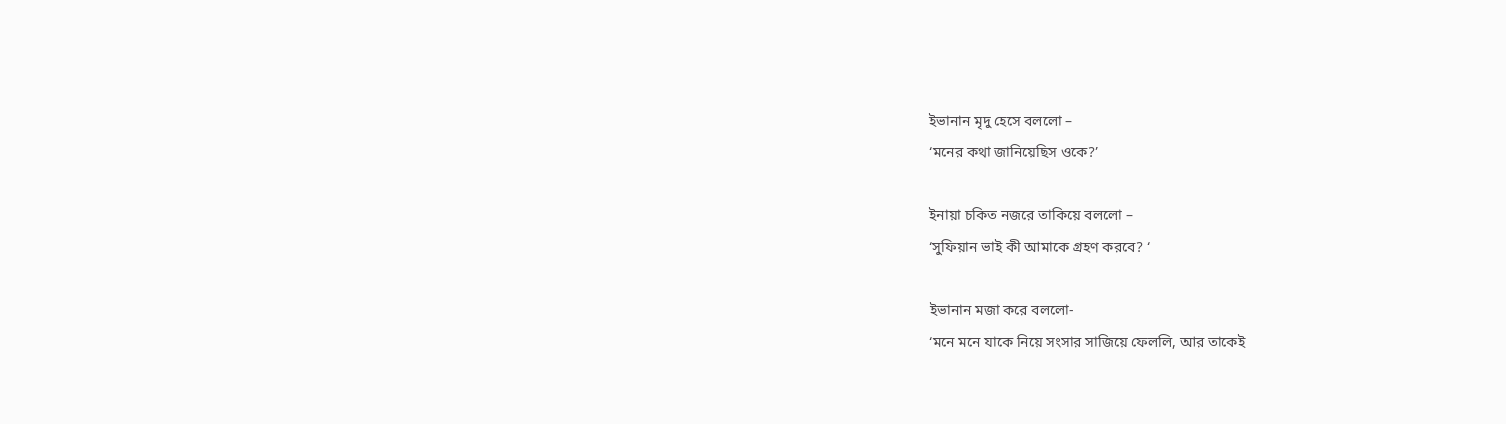ইভানান মৃদু হেসে বললো –
‘মনের কথা জানিয়েছিস ওকে?’

ইনায়া চকিত নজরে তাকিয়ে বললো –
‘সুফিয়ান ভাই কী আমাকে গ্রহণ করবে? ‘

ইভানান মজা করে বললো-
‘মনে মনে যাকে নিয়ে সংসার সাজিয়ে ফেললি, আর তাকেই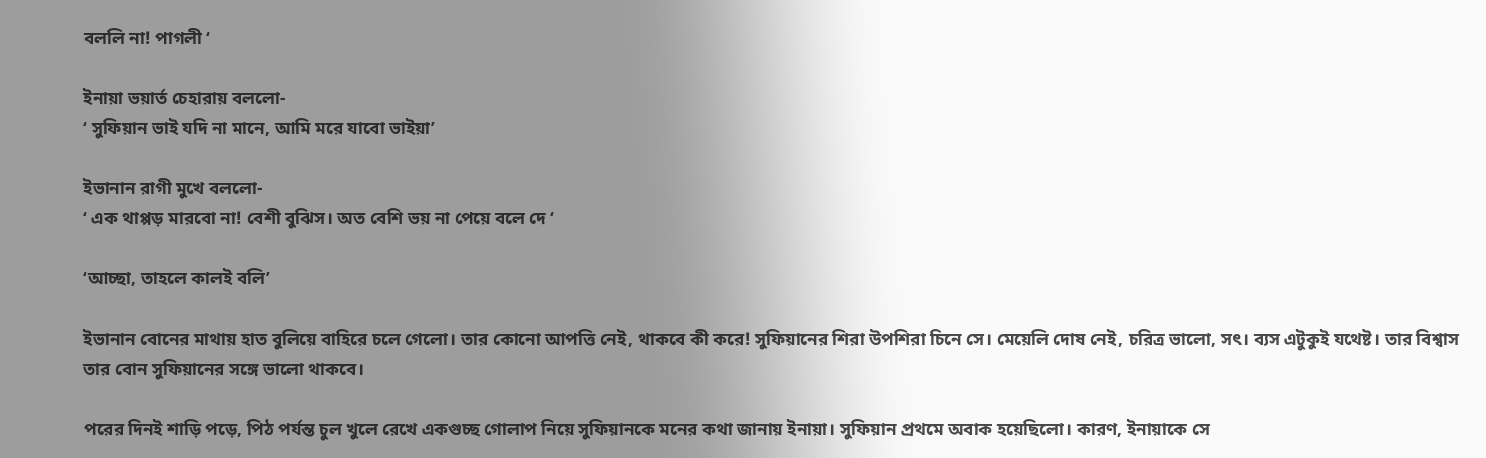বললি না! পাগলী ‘

ইনায়া ভয়ার্ত চেহারায় বললো-
‘ সুফিয়ান ভাই যদি না মানে, আমি মরে যাবো ভাইয়া’

ইভানান রাগী মুখে বললো-
‘ এক থাপ্পড় মারবো না! বেশী বুঝিস। অত বেশি ভয় না পেয়ে বলে দে ‘

‘আচ্ছা, তাহলে কালই বলি’

ইভানান বোনের মাথায় হাত বুলিয়ে বাহিরে চলে গেলো। তার কোনো আপত্তি নেই, থাকবে কী করে! সুফিয়ানের শিরা উপশিরা চিনে সে। মেয়েলি দোষ নেই, চরিত্র ভালো, সৎ। ব্যস এটুকুই যথেষ্ট। তার বিশ্বাস তার বোন সুফিয়ানের সঙ্গে ভালো থাকবে।

পরের দিনই শাড়ি পড়ে, পিঠ পর্যন্ত চুল খুলে রেখে একগুচ্ছ গোলাপ নিয়ে সুফিয়ানকে মনের কথা জানায় ইনায়া। সুফিয়ান প্রথমে অবাক হয়েছিলো। কারণ, ইনায়াকে সে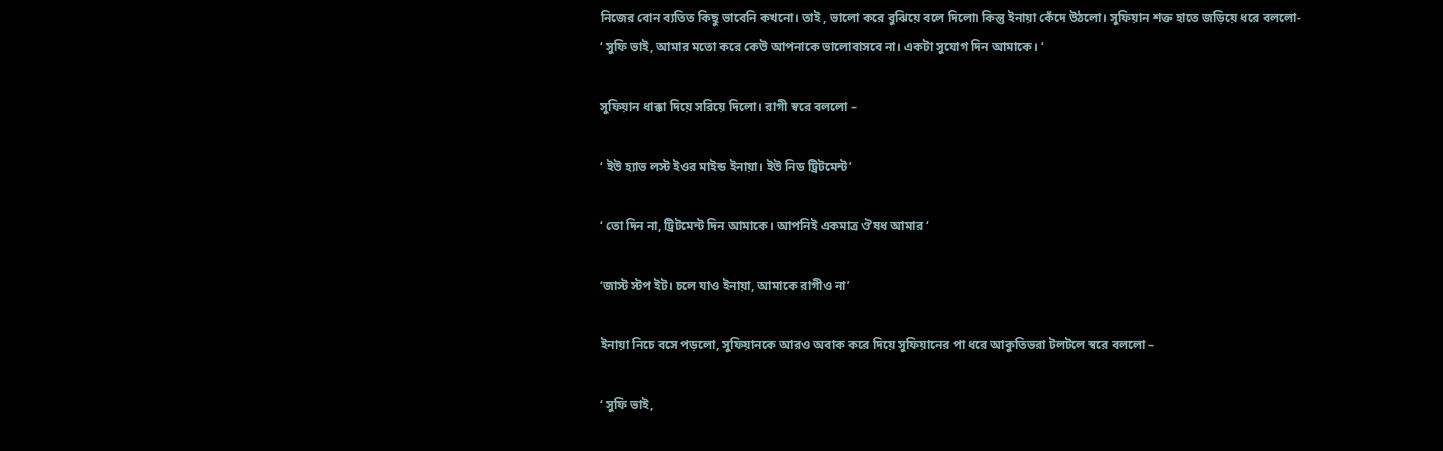নিজের বোন ব্যতিত কিছু ভাবেনি কখনো। তাই , ভালো করে বুঝিয়ে বলে দিলো৷ কিন্তু ইনায়া কেঁদে উঠলো। সুফিয়ান শক্ত হাতে জড়িয়ে ধরে বললো-
‘ সুফি ভাই, আমার মতো করে কেউ আপনাকে ভালোবাসবে না। একটা সুযোগ দিন আমাকে। ‘

সুফিয়ান ধাক্কা দিয়ে সরিয়ে দিলো। রাগী স্বরে বললো –

‘ ইউ হ্যাভ লস্ট ইওর মাইন্ড ইনায়া। ইউ নিড ট্রিটমেন্ট’

‘ তো দিন না, ট্রিটমেন্ট দিন আমাকে। আপনিই একমাত্র ঔষধ আমার ‘

‘জাস্ট স্টপ ইট। চলে যাও ইনায়া, আমাকে রাগীও না’

ইনায়া নিচে বসে পড়লো, সুফিয়ানকে আরও অবাক করে দিয়ে সুফিয়ানের পা ধরে আকুতিভরা টলটলে স্বরে বললো –

‘ সুফি ভাই,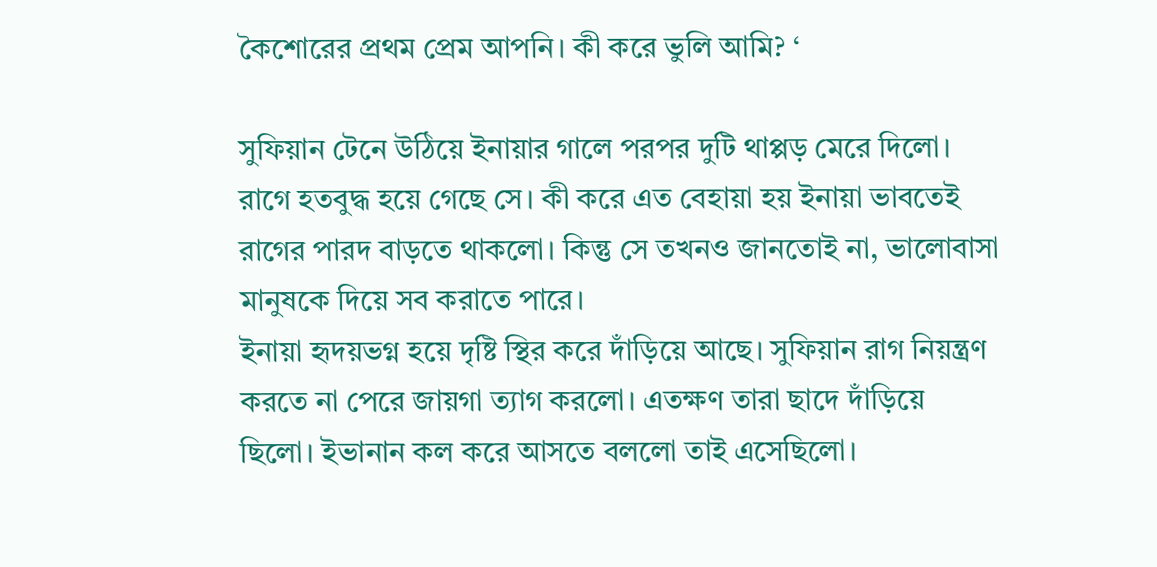কৈশোরের প্রথম প্রেম আপনি। কী করে ভুলি আমি? ‘

সুফিয়ান টেনে উঠিয়ে ইনায়ার গালে পরপর দুটি থাপ্পড় মেরে দিলো। রাগে হতবুদ্ধ হয়ে গেছে সে। কী করে এত বেহায়া হয় ইনায়া ভাবতেই রাগের পারদ বাড়তে থাকলো। কিন্তু সে তখনও জানতোই না, ভালোবাসা মানুষকে দিয়ে সব করাতে পারে।
ইনায়া হৃদয়ভগ্ন হয়ে দৃষ্টি স্থির করে দাঁড়িয়ে আছে। সুফিয়ান রাগ নিয়ন্ত্রণ করতে না পেরে জায়গা ত্যাগ করলো। এতক্ষণ তারা ছাদে দাঁড়িয়ে ছিলো। ইভানান কল করে আসতে বললো তাই এসেছিলো।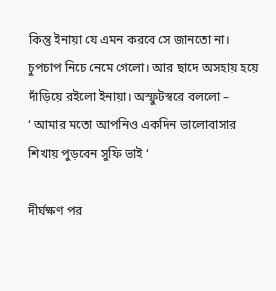কিন্তু ইনায়া যে এমন করবে সে জানতো না। চুপচাপ নিচে নেমে গেলো। আর ছাদে অসহায় হয়ে দাঁড়িয়ে রইলো ইনায়া। অস্ফুটস্বরে বললো –
‘ আমার মতো আপনিও একদিন ভালোবাসার শিখায় পুড়বেন সুফি ভাই ‘

দীর্ঘক্ষণ পর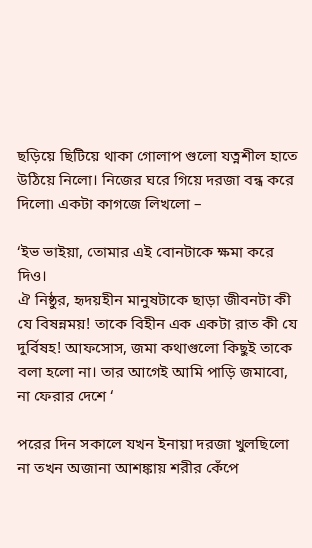ছড়িয়ে ছিটিয়ে থাকা গোলাপ গুলো যত্নশীল হাতে উঠিয়ে নিলো। নিজের ঘরে গিয়ে দরজা বন্ধ করে দিলো৷ একটা কাগজে লিখলো –

‘ইভ ভাইয়া, তোমার এই বোনটাকে ক্ষমা করে দিও।
ঐ নিষ্ঠুর, হৃদয়হীন মানুষটাকে ছাড়া জীবনটা কী যে বিষন্নময়! তাকে বিহীন এক একটা রাত কী যে দুর্বিষহ! আফসোস, জমা কথাগুলো কিছুই তাকে বলা হলো না। তার আগেই আমি পাড়ি জমাবো, না ফেরার দেশে ‘

পরের দিন সকালে যখন ইনায়া দরজা খুলছিলো না তখন অজানা আশঙ্কায় শরীর কেঁপে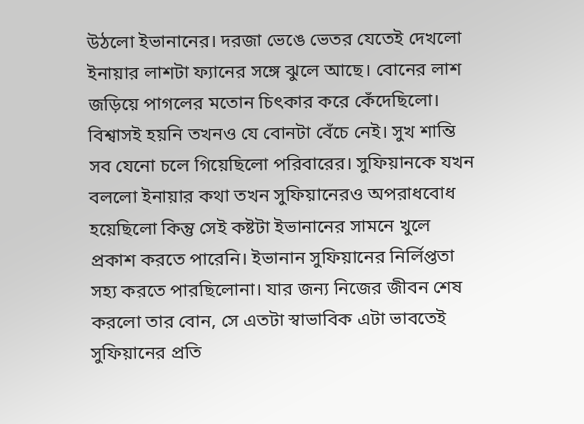উঠলো ইভানানের। দরজা ভেঙে ভেতর যেতেই দেখলো ইনায়ার লাশটা ফ্যানের সঙ্গে ঝুলে আছে। বোনের লাশ জড়িয়ে পাগলের মতোন চিৎকার করে কেঁদেছিলো। বিশ্বাসই হয়নি তখনও যে বোনটা বেঁচে নেই। সুখ শান্তি সব যেনো চলে গিয়েছিলো পরিবারের। সুফিয়ানকে যখন বললো ইনায়ার কথা তখন সুফিয়ানেরও অপরাধবোধ হয়েছিলো কিন্তু সেই কষ্টটা ইভানানের সামনে খুলে প্রকাশ করতে পারেনি। ইভানান সুফিয়ানের নির্লিপ্ততা সহ্য করতে পারছিলোনা। যার জন্য নিজের জীবন শেষ করলো তার বোন, সে এতটা স্বাভাবিক এটা ভাবতেই সুফিয়ানের প্রতি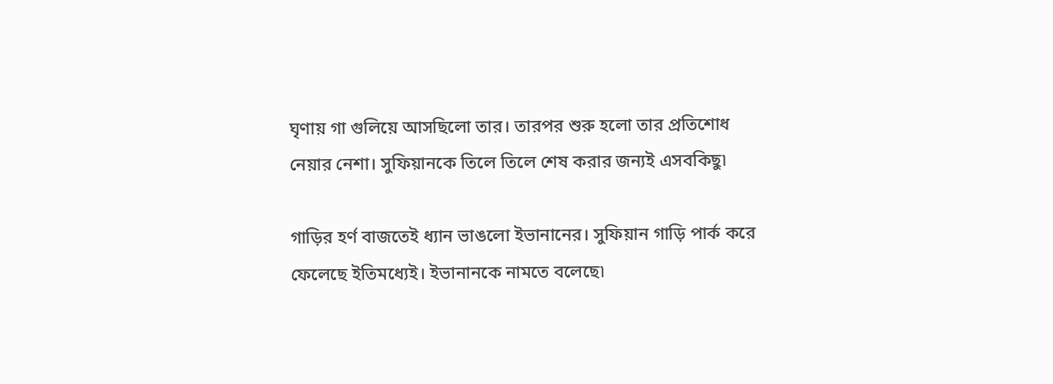ঘৃণায় গা গুলিয়ে আসছিলো তার। তারপর শুরু হলো তার প্রতিশোধ নেয়ার নেশা। সুফিয়ানকে তিলে তিলে শেষ করার জন্যই এসবকিছু৷

গাড়ির হর্ণ বাজতেই ধ্যান ভাঙলো ইভানানের। সুফিয়ান গাড়ি পার্ক করে ফেলেছে ইতিমধ্যেই। ইভানানকে নামতে বলেছে৷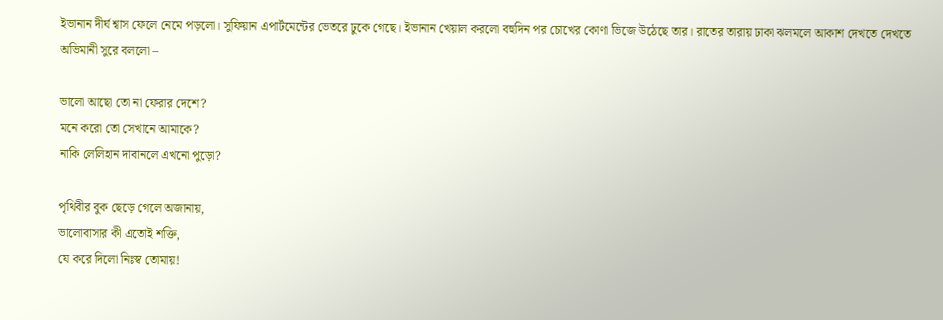ইভানান দীর্ঘ শ্বাস ফেলে নেমে পড়লো। সুফিয়ান এপার্টমেন্টের ভেতরে ঢুকে গেছে। ইভানান খেয়াল করলো বহুদিন পর চোখের কোণা ভিজে উঠেছে তার। রাতের তারায় ঢাকা ঝলমলে আকাশ দেখতে দেখতে অভিমানী সুরে বললো –

ভালো আছো তো না ফেরার দেশে?
মনে করো তো সেখানে আমাকে?
নাকি লেলিহান দাবানলে এখনো পুড়ো?

পৃথিবীর বুক ছেড়ে গেলে অজানায়,
ভালোবাসার কী এতোই শক্তি,
যে করে দিলো নিঃস্ব তোমায়!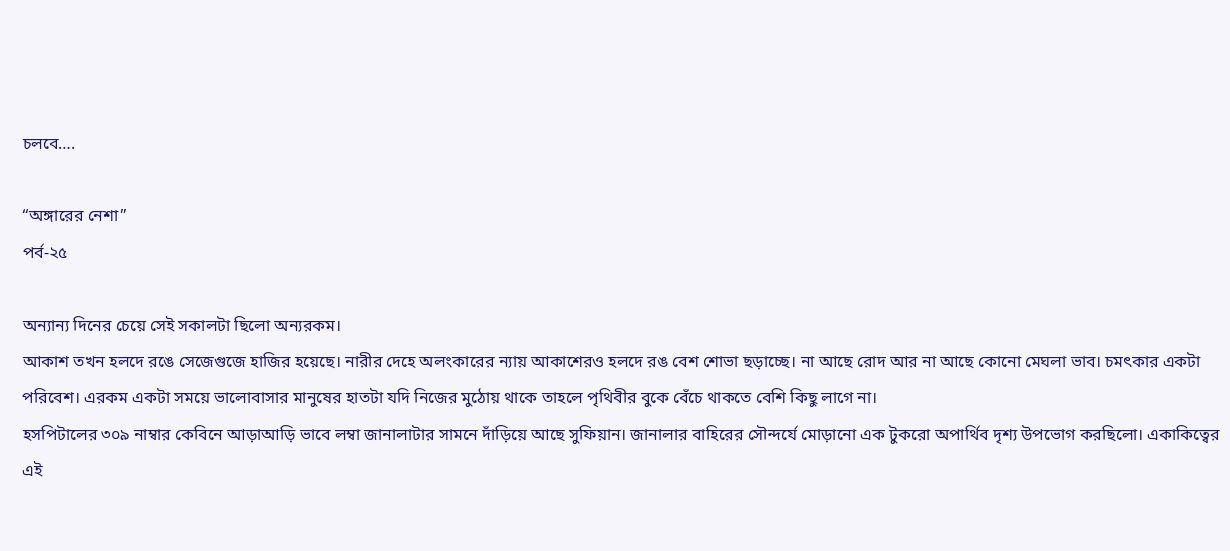চলবে….

“অঙ্গারের নেশা”
পর্ব-২৫

অন্যান্য দিনের চেয়ে সেই সকালটা ছিলো অন্যরকম।
আকাশ তখন হলদে রঙে সেজেগুজে হাজির হয়েছে। নারীর দেহে অলংকারের ন্যায় আকাশেরও হলদে রঙ বেশ শোভা ছড়াচ্ছে। না আছে রোদ আর না আছে কোনো মেঘলা ভাব। চমৎকার একটা পরিবেশ। এরকম একটা সময়ে ভালোবাসার মানুষের হাতটা যদি নিজের মুঠোয় থাকে তাহলে পৃথিবীর বুকে বেঁচে থাকতে বেশি কিছু লাগে না।
হসপিটালের ৩০৯ নাম্বার কেবিনে আড়াআড়ি ভাবে লম্বা জানালাটার সামনে দাঁড়িয়ে আছে সুফিয়ান। জানালার বাহিরের সৌন্দর্যে মোড়ানো এক টুকরো অপার্থিব দৃশ্য উপভোগ করছিলো। একাকিত্বের এই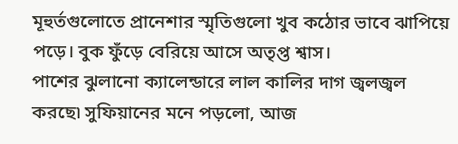মূহুর্তগুলোতে প্রানেশার স্মৃতিগুলো খুব কঠোর ভাবে ঝাপিয়ে পড়ে। বুক ফুঁড়ে বেরিয়ে আসে অতৃপ্ত শ্বাস।
পাশের ঝুলানো ক্যালেন্ডারে লাল কালির দাগ জ্বলজ্বল করছে৷ সুফিয়ানের মনে পড়লো, আজ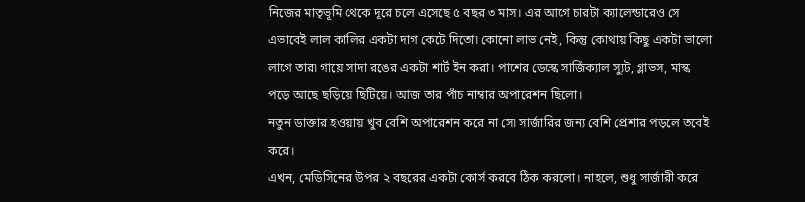নিজের মাতৃভূমি থেকে দূরে চলে এসেছে ৫ বছর ৩ মাস। এর আগে চারটা ক্যালেন্ডারেও সে এভাবেই লাল কালির একটা দাগ কেটে দিতো৷ কোনো লাভ নেই, কিন্তু কোথায় কিছু একটা ভালো লাগে তার৷ গায়ে সাদা রঙের একটা শার্ট ইন করা। পাশের ডেস্কে সার্জিক্যাল স্যুট, গ্লাভস, মাস্ক পড়ে আছে ছড়িয়ে ছিটিয়ে। আজ তার পাঁচ নাম্বার অপারেশন ছিলো।
নতুন ডাক্তার হওয়ায় খুব বেশি অপারেশন করে না সে৷ সার্জারির জন্য বেশি প্রেশার পড়লে তবেই করে।
এখন, মেডিসিনের উপর ২ বছরের একটা কোর্স করবে ঠিক করলো। নাহলে, শুধু সার্জারী করে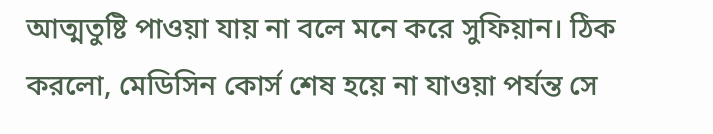আত্মতুষ্টি পাওয়া যায় না বলে মনে করে সুফিয়ান। ঠিক করলো, মেডিসিন কোর্স শেষ হয়ে না যাওয়া পর্যন্ত সে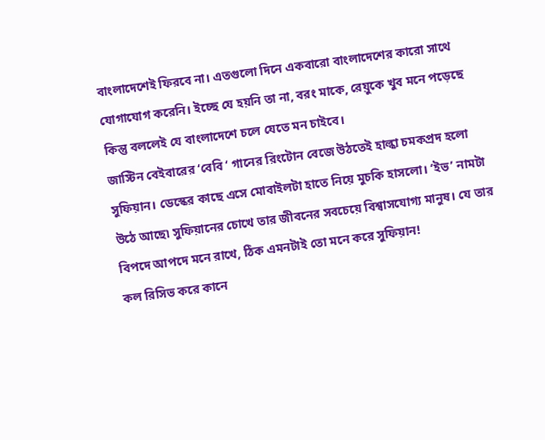বাংলাদেশেই ফিরবে না। এতগুলো দিনে একবারো বাংলাদেশের কারো সাথে যোগাযোগ করেনি। ইচ্ছে যে হয়নি তা না, বরং মাকে, রেয়ুকে খুব মনে পড়েছে কিন্তু বললেই যে বাংলাদেশে চলে যেতে মন চাইবে।
জাস্টিন বেইবারের ‘বেবি ‘ গানের রিংটোন বেজে উঠতেই হাল্কা চমকপ্রদ হলো সুফিয়ান। ডেস্কের কাছে এসে মোবাইলটা হাতে নিয়ে মুচকি হাসলো। ‘ইভ’ নামটা উঠে আছে৷ সুফিয়ানের চোখে তার জীবনের সবচেয়ে বিশ্বাসযোগ্য মানুষ। যে তার বিপদে আপদে মনে রাখে, ঠিক এমনটাই তো মনে করে সুফিয়ান!
কল রিসিভ করে কানে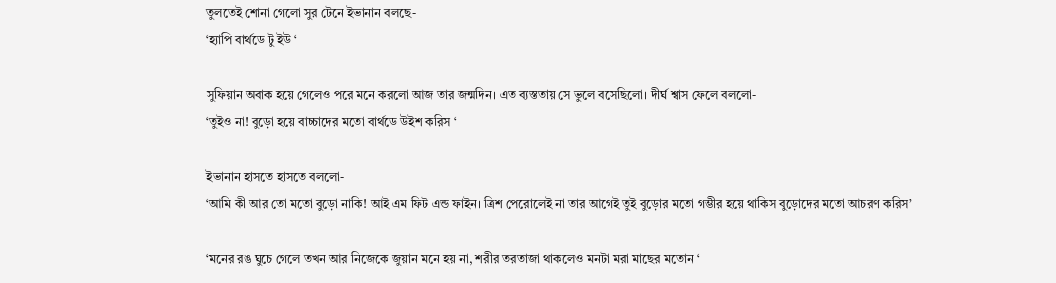তুলতেই শোনা গেলো সুর টেনে ইভানান বলছে-
‘হ্যাপি বার্থডে টু ইউ ‘

সুফিয়ান অবাক হয়ে গেলেও পরে মনে করলো আজ তার জন্মদিন। এত ব্যস্ততায় সে ভুলে বসেছিলো। দীর্ঘ শ্বাস ফেলে বললো-
‘তুইও না! বুড়ো হয়ে বাচ্চাদের মতো বার্থডে উইশ করিস ‘

ইভানান হাসতে হাসতে বললো-
‘আমি কী আর তো মতো বুড়ো নাকি! আই এম ফিট এন্ড ফাইন। ত্রিশ পেরোলেই না তার আগেই তুই বুড়োর মতো গম্ভীর হয়ে থাকিস বুড়োদের মতো আচরণ করিস’

‘মনের রঙ ঘুচে গেলে তখন আর নিজেকে জুয়ান মনে হয় না, শরীর তরতাজা থাকলেও মনটা মরা মাছের মতোন ‘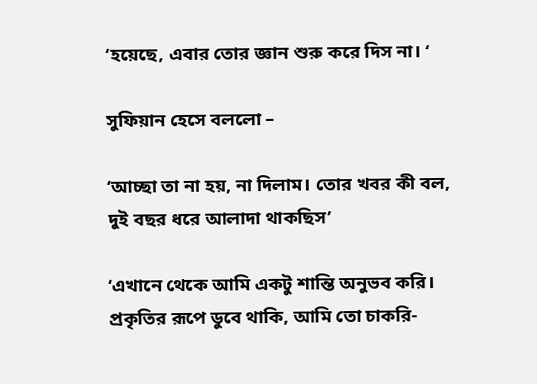‘হয়েছে, এবার তোর জ্ঞান শুরু করে দিস না। ‘

সুফিয়ান হেসে বললো –

‘আচ্ছা তা না হয়, না দিলাম। তোর খবর কী বল, দুই বছর ধরে আলাদা থাকছিস’

‘এখানে থেকে আমি একটু শান্তি অনুভব করি। প্রকৃতির রূপে ডুবে থাকি, আমি তো চাকরি-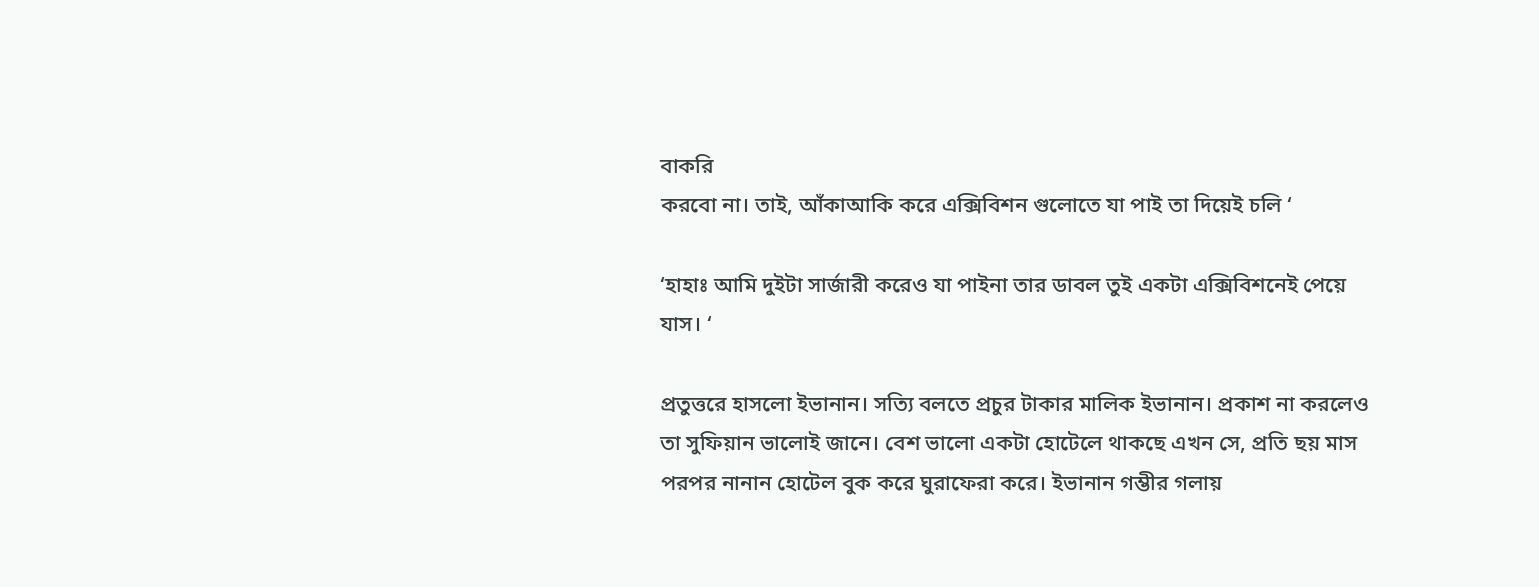বাকরি
করবো না। তাই, আঁকাআকি করে এক্সিবিশন গুলোতে যা পাই তা দিয়েই চলি ‘

‘হাহাঃ আমি দুইটা সার্জারী করেও যা পাইনা তার ডাবল তুই একটা এক্সিবিশনেই পেয়ে যাস। ‘

প্রতুত্তরে হাসলো ইভানান। সত্যি বলতে প্রচুর টাকার মালিক ইভানান। প্রকাশ না করলেও তা সুফিয়ান ভালোই জানে। বেশ ভালো একটা হোটেলে থাকছে এখন সে, প্রতি ছয় মাস পরপর নানান হোটেল বুক করে ঘুরাফেরা করে। ইভানান গম্ভীর গলায়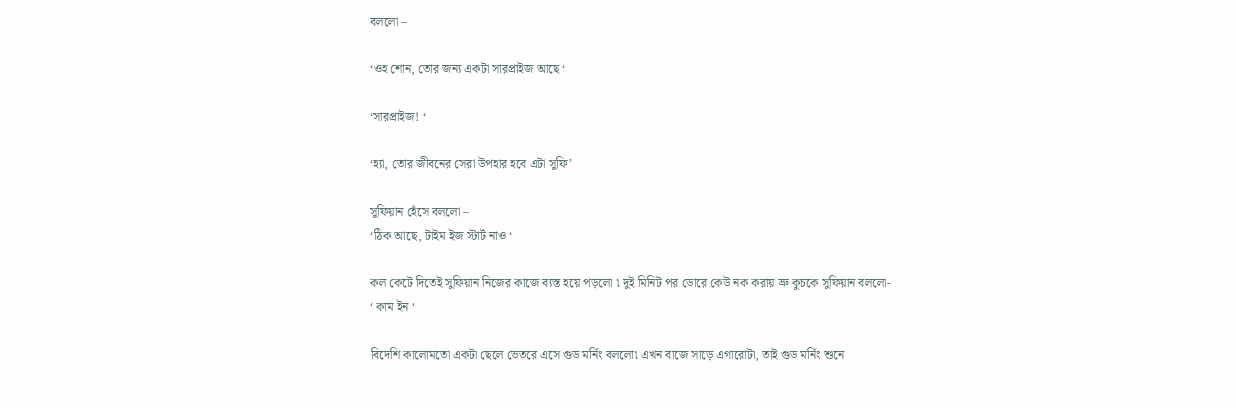বললো –

‘ওহ শোন, তোর জন্য একটা সারপ্রাইজ আছে ‘

‘সারপ্রাইজ! ‘

‘হ্যা, তোর জীবনের সেরা উপহার হবে এটা সুফি’

সুফিয়ান হেঁসে বললো –
‘ঠিক আছে, টাইম ইজ স্টার্ট নাও ‘

কল কেটে দিতেই সুফিয়ান নিজের কাজে ব্যস্ত হয়ে পড়লো ৷ দুই মিনিট পর ডোরে কেউ নক করায় ভ্রু কুচকে সুফিয়ান বললো-
‘ কাম ইন ‘

বিদেশি কালোমতো একটা ছেলে ভেতরে এসে গুড মর্নিং বললো৷ এখন বাজে সাড়ে এগারোটা, তাই গুড মর্নিং শুনে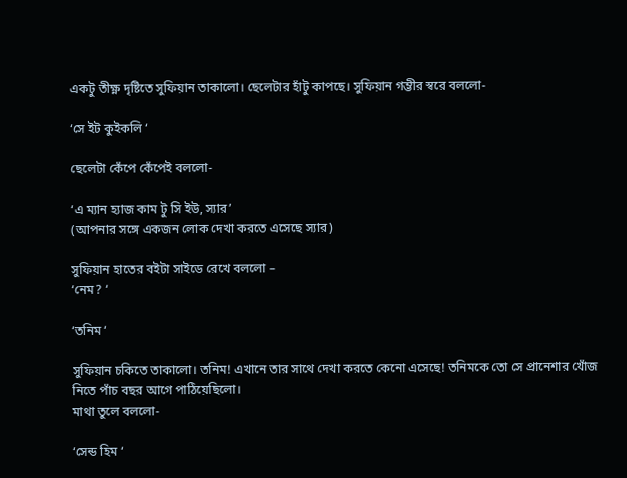একটু তীক্ষ্ণ দৃষ্টিতে সুফিয়ান তাকালো। ছেলেটার হাঁটু কাপছে। সুফিয়ান গম্ভীর স্বরে বললো-

‘সে ইট কুইকলি ‘

ছেলেটা কেঁপে কেঁপেই বললো-

‘এ ম্যান হ্যাজ কাম টু সি ইউ, স্যার’
(আপনার সঙ্গে একজন লোক দেখা করতে এসেছে স্যার)

সুফিয়ান হাতের বইটা সাইডে রেখে বললো –
‘নেম? ‘

‘তনিম ‘

সুফিয়ান চকিতে তাকালো। তনিম! এখানে তার সাথে দেখা করতে কেনো এসেছে! তনিমকে তো সে প্রানেশার খোঁজ নিতে পাঁচ বছর আগে পাঠিয়েছিলো।
মাথা তুলে বললো-

‘সেন্ড হিম ‘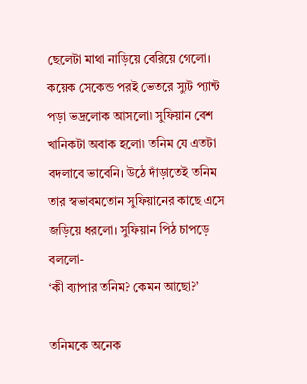ছেলেটা মাথা নাড়িয়ে বেরিয়ে গেলো। কয়েক সেকেন্ড পরই ভেতরে স্যুট প্যান্ট পড়া ভদ্রলোক আসলো৷ সুফিয়ান বেশ খানিকটা অবাক হলো৷ তনিম যে এতটা বদলাবে ভাবেনি। উঠে দাঁড়াতেই তনিম তার স্বভাবমতোন সুফিয়ানের কাছে এসে জড়িয়ে ধরলো। সুফিয়ান পিঠ চাপড়ে বললো-
‘কী ব্যাপার তনিম? কেমন আছো?’

তনিমকে অনেক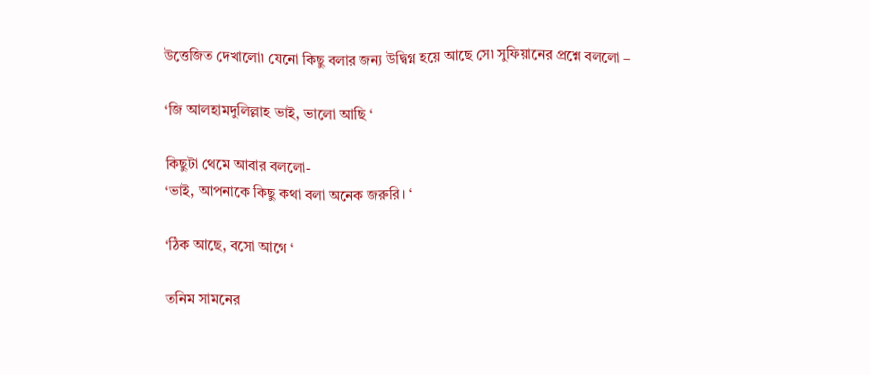উত্তেজিত দেখালো৷ যেনো কিছু বলার জন্য উদ্বিগ্ন হয়ে আছে সে৷ সুফিয়ানের প্রশ্নে বললো –

‘জি আলহামদুলিল্লাহ ভাই, ভালো আছি ‘

কিছুটা থেমে আবার বললো-
‘ভাই, আপনাকে কিছু কথা বলা অনেক জরুরি। ‘

‘ঠিক আছে, বসো আগে ‘

তনিম সামনের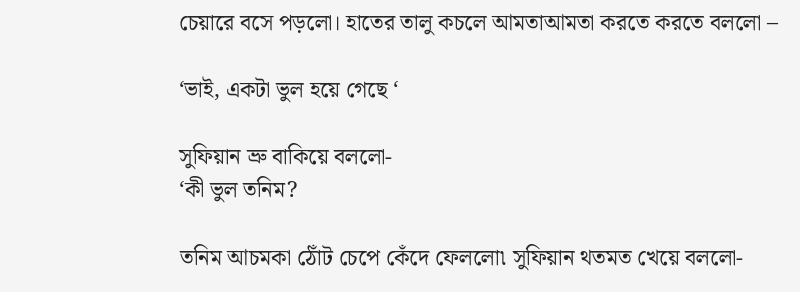চেয়ারে বসে পড়লো। হাতের তালু কচলে আমতাআমতা করতে করতে বললো –

‘ভাই, একটা ভুল হয়ে গেছে ‘

সুফিয়ান ভ্রু বাকিয়ে বললো-
‘কী ভুল তনিম?

তনিম আচমকা ঠোঁট চেপে কেঁদে ফেললো৷ সুফিয়ান থতমত খেয়ে বললো-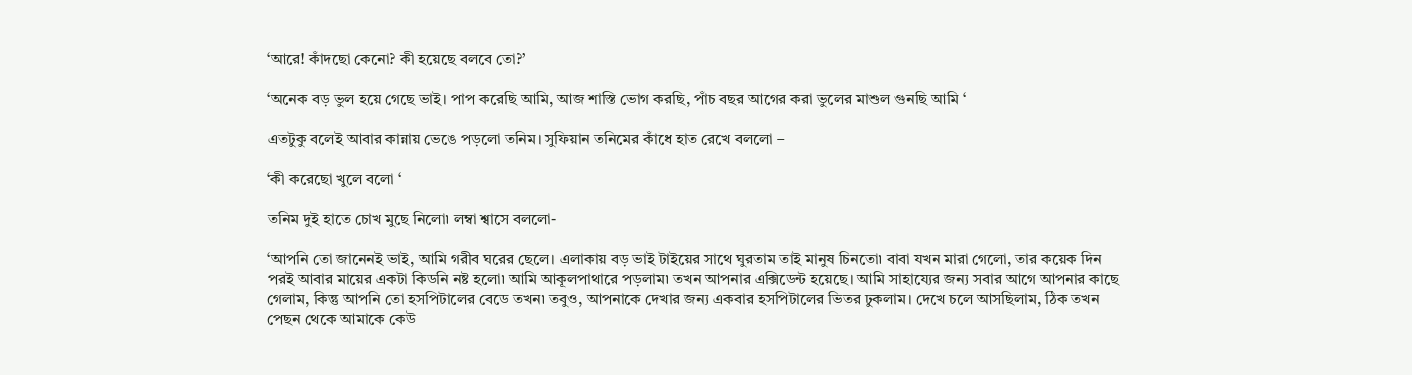‘আরে! কাঁদছো কেনো? কী হয়েছে বলবে তো?’

‘অনেক বড় ভুল হয়ে গেছে ভাই। পাপ করেছি আমি, আজ শাস্তি ভোগ করছি, পাঁচ বছর আগের করা ভুলের মাশুল গুনছি আমি ‘

এতটুকু বলেই আবার কান্নায় ভেঙে পড়লো তনিম। সুফিয়ান তনিমের কাঁধে হাত রেখে বললো –

‘কী করেছো খুলে বলো ‘

তনিম দুই হাতে চোখ মুছে নিলো৷ লম্বা শ্বাসে বললো-

‘আপনি তো জানেনই ভাই, আমি গরীব ঘরের ছেলে। এলাকায় বড় ভাই টাইয়ের সাথে ঘুরতাম তাই মানুষ চিনতো৷ বাবা যখন মারা গেলো, তার কয়েক দিন পরই আবার মায়ের একটা কিডনি নষ্ট হলো৷ আমি আকূলপাথারে পড়লাম৷ তখন আপনার এক্সিডেন্ট হয়েছে। আমি সাহায্যের জন্য সবার আগে আপনার কাছে গেলাম, কিন্তু আপনি তো হসপিটালের বেডে তখন৷ তবুও, আপনাকে দেখার জন্য একবার হসপিটালের ভিতর ঢুকলাম। দেখে চলে আসছিলাম, ঠিক তখন পেছন থেকে আমাকে কেউ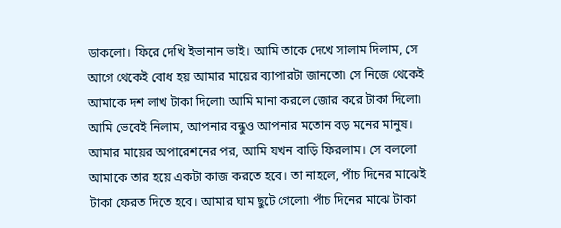ডাকলো। ফিরে দেখি ইভানান ভাই। আমি তাকে দেখে সালাম দিলাম, সে আগে থেকেই বোধ হয় আমার মায়ের ব্যাপারটা জানতো৷ সে নিজে থেকেই আমাকে দশ লাখ টাকা দিলো৷ আমি মানা করলে জোর করে টাকা দিলো৷ আমি ভেবেই নিলাম, আপনার বন্ধুও আপনার মতোন বড় মনের মানুষ। আমার মায়ের অপারেশনের পর, আমি যখন বাড়ি ফিরলাম। সে বললো আমাকে তার হয়ে একটা কাজ করতে হবে। তা নাহলে, পাঁচ দিনের মাঝেই টাকা ফেরত দিতে হবে। আমার ঘাম ছুটে গেলো৷ পাঁচ দিনের মাঝে টাকা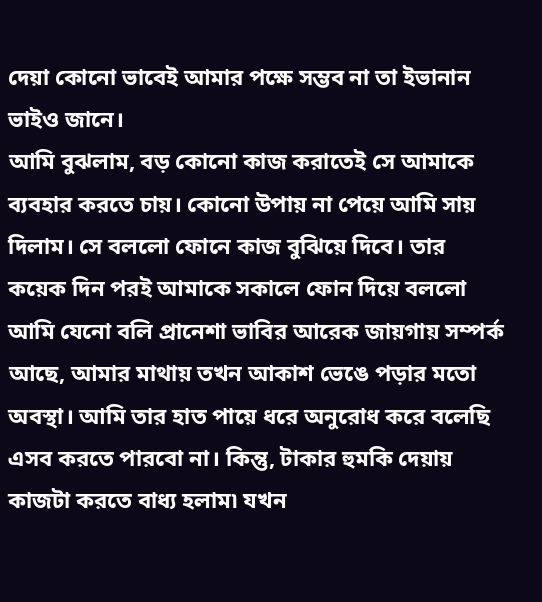দেয়া কোনো ভাবেই আমার পক্ষে সম্ভব না তা ইভানান ভাইও জানে।
আমি বুঝলাম, বড় কোনো কাজ করাতেই সে আমাকে ব্যবহার করতে চায়। কোনো উপায় না পেয়ে আমি সায় দিলাম। সে বললো ফোনে কাজ বুঝিয়ে দিবে। তার কয়েক দিন পরই আমাকে সকালে ফোন দিয়ে বললো আমি যেনো বলি প্রানেশা ভাবির আরেক জায়গায় সম্পর্ক আছে, আমার মাথায় তখন আকাশ ভেঙে পড়ার মতো অবস্থা। আমি তার হাত পায়ে ধরে অনুরোধ করে বলেছি এসব করতে পারবো না। কিন্তু, টাকার হুমকি দেয়ায় কাজটা করতে বাধ্য হলাম৷ যখন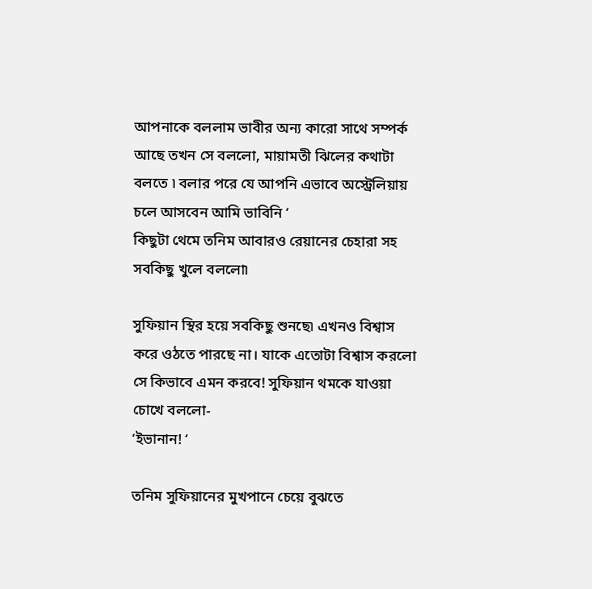আপনাকে বললাম ভাবীর অন্য কারো সাথে সম্পর্ক আছে তখন সে বললো, মায়ামতী ঝিলের কথাটা বলতে ৷ বলার পরে যে আপনি এভাবে অস্ট্রেলিয়ায় চলে আসবেন আমি ভাবিনি ‘
কিছুটা থেমে তনিম আবারও রেয়ানের চেহারা সহ সবকিছু খুলে বললো৷

সুফিয়ান স্থির হয়ে সবকিছু শুনছে৷ এখনও বিশ্বাস করে ওঠতে পারছে না। যাকে এতোটা বিশ্বাস করলো সে কিভাবে এমন করবে! সুফিয়ান থমকে যাওয়া চোখে বললো-
‘ইভানান! ‘

তনিম সুফিয়ানের মুখপানে চেয়ে বুঝতে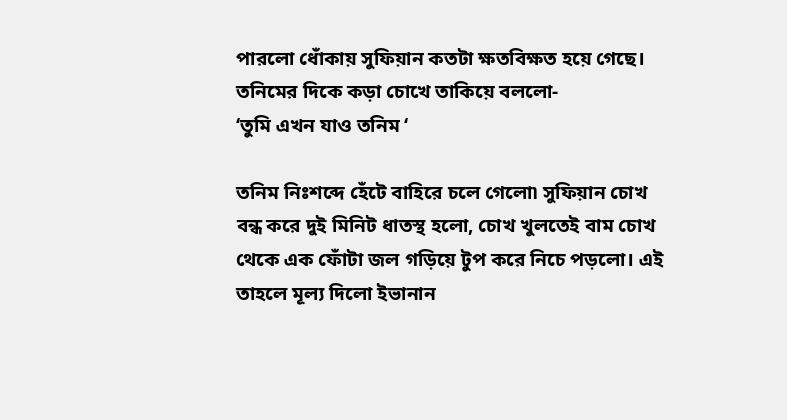পারলো ধোঁকায় সুফিয়ান কতটা ক্ষতবিক্ষত হয়ে গেছে।
তনিমের দিকে কড়া চোখে তাকিয়ে বললো-
‘তুমি এখন যাও তনিম ‘

তনিম নিঃশব্দে হেঁটে বাহিরে চলে গেলো৷ সুফিয়ান চোখ বন্ধ করে দুই মিনিট ধাতস্থ হলো, চোখ খুলতেই বাম চোখ থেকে এক ফোঁটা জল গড়িয়ে টুপ করে নিচে পড়লো। এই তাহলে মূল্য দিলো ইভানান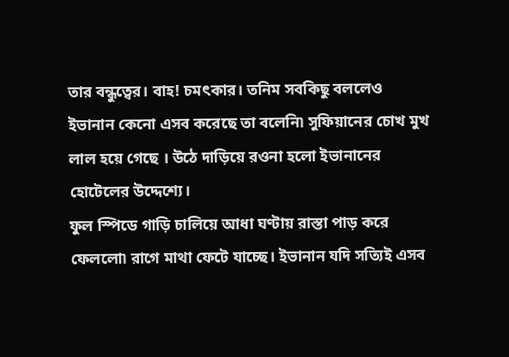তার বন্ধুত্বের। বাহ! চমৎকার। তনিম সবকিছু বললেও ইভানান কেনো এসব করেছে তা বলেনি৷ সুফিয়ানের চোখ মুখ লাল হয়ে গেছে । উঠে দাড়িয়ে রওনা হলো ইভানানের হোটেলের উদ্দেশ্যে।
ফুল স্পিডে গাড়ি চালিয়ে আধা ঘণ্টায় রাস্তা পাড় করে ফেললো৷ রাগে মাথা ফেটে যাচ্ছে। ইভানান যদি সত্যিই এসব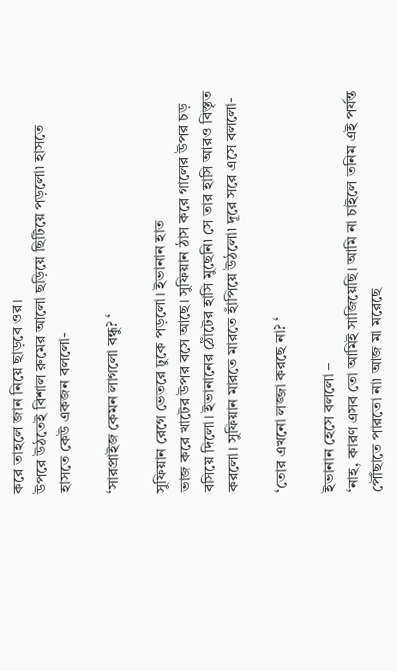করে তাহলে জান নিয়ে ছাড়বে ওর।
উপরে উঠতেই বিশাল রুমের আলো ছড়িয়ে ছিটিয়ে পড়লো৷ হাসতে হাসতে কেউ একজন বললো-

‘সারপ্রাইজ কেমন লাগলো বন্ধু? ‘

সুফিয়ান রেগে ভেতরে ঢুকে পড়লো। ইভানান হাত
ভাজ করে খাটের উপর বসে আছে। সুফিয়ান ঠাস করে গালের উপর চড় বসিয়ে দিলো। ইভানানের ঠোঁটের হাসি মুছেনি৷ সে তার হাসি আরও বিস্তৃত করলো। সুফিয়ান মারতে মারতে হাঁপিয়ে উঠলো৷ দূরে সরে এসে বললো-

‘তোর এখনো লজ্জা করছে না? ‘

ইভানান হেসে বললো –
‘নাহ, কারণ এসব তো আমিই সাজিয়েছি। আমি না চাইলে তনিম এই পর্যন্ত পৌঁছাতে পারতো না৷ আজ মা মরেছে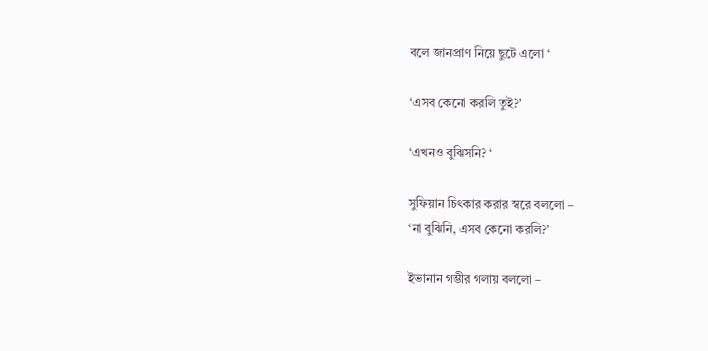বলে জানপ্রাণ নিয়ে ছুটে এলো ‘

‘এসব কেনো করলি তুই?’

‘এখনও বুঝিসনি? ‘

সুফিয়ান চিৎকার করার স্বরে বললো –
‘না বুঝিনি, এসব কেনো করলি?’

ইভানান গম্ভীর গলায় বললো –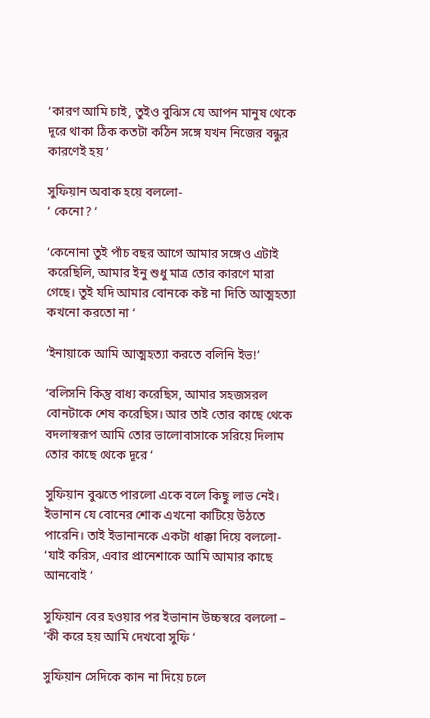‘কারণ আমি চাই, তুইও বুঝিস যে আপন মানুষ থেকে দূরে থাকা ঠিক কতটা কঠিন সঙ্গে যখন নিজের বন্ধুর কারণেই হয় ‘

সুফিয়ান অবাক হয়ে বললো-
‘ কেনো? ‘

‘কেনোনা তুই পাঁচ বছর আগে আমার সঙ্গেও এটাই করেছিলি, আমার ইনু শুধু মাত্র তোর কারণে মারা গেছে। তুই যদি আমার বোনকে কষ্ট না দিতি আত্মহত্যা কখনো করতো না ‘

‘ইনায়াকে আমি আত্মহত্যা করতে বলিনি ইভ!’

‘বলিসনি কিন্তু বাধ্য করেছিস, আমার সহজসরল বোনটাকে শেষ করেছিস। আর তাই তোর কাছে থেকে বদলাস্বরূপ আমি তোর ভালোবাসাকে সরিয়ে দিলাম তোর কাছে থেকে দূরে ‘

সুফিয়ান বুঝতে পারলো একে বলে কিছু লাভ নেই।
ইভানান যে বোনের শোক এখনো কাটিয়ে উঠতে পারেনি। তাই ইভানানকে একটা ধাক্কা দিয়ে বললো-
‘যাই করিস, এবার প্রানেশাকে আমি আমার কাছে আনবোই ‘

সুফিয়ান বের হওয়ার পর ইভানান উচ্চস্বরে বললো –
‘কী করে হয় আমি দেখবো সুফি ‘

সুফিয়ান সেদিকে কান না দিয়ে চলে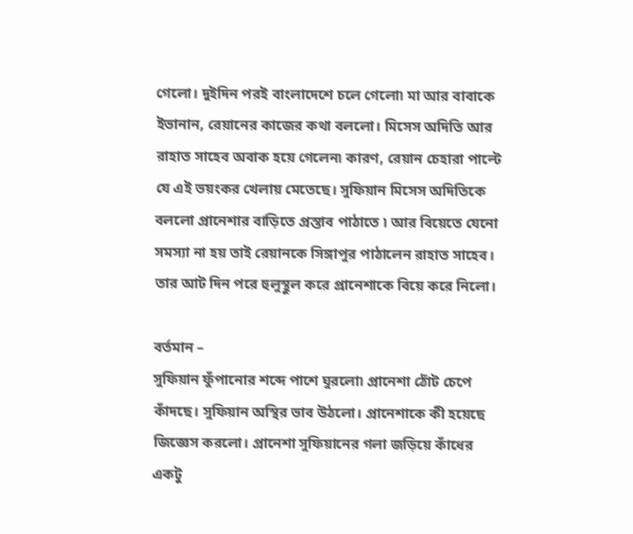গেলো। দুইদিন পরই বাংলাদেশে চলে গেলো৷ মা আর বাবাকে ইভানান, রেয়ানের কাজের কথা বললো। মিসেস অদিতি আর রাহাত সাহেব অবাক হয়ে গেলেন৷ কারণ, রেয়ান চেহারা পাল্টে যে এই ভয়ংকর খেলায় মেতেছে। সুফিয়ান মিসেস অদিতিকে বললো প্রানেশার বাড়িতে প্রস্তাব পাঠাতে ৷ আর বিয়েতে যেনো সমস্যা না হয় তাই রেয়ানকে সিঙ্গাপুর পাঠালেন রাহাত সাহেব। তার আট দিন পরে হুলুস্থুল করে প্রানেশাকে বিয়ে করে নিলো।

বর্তমান –
সুফিয়ান ফুঁপানোর শব্দে পাশে ঘুরলো৷ প্রানেশা ঠোঁট চেপে কাঁদছে। সুফিয়ান অস্থির ভাব উঠলো। প্রানেশাকে কী হয়েছে জিজ্ঞেস করলো। প্রানেশা সুফিয়ানের গলা জড়িয়ে কাঁধের একটু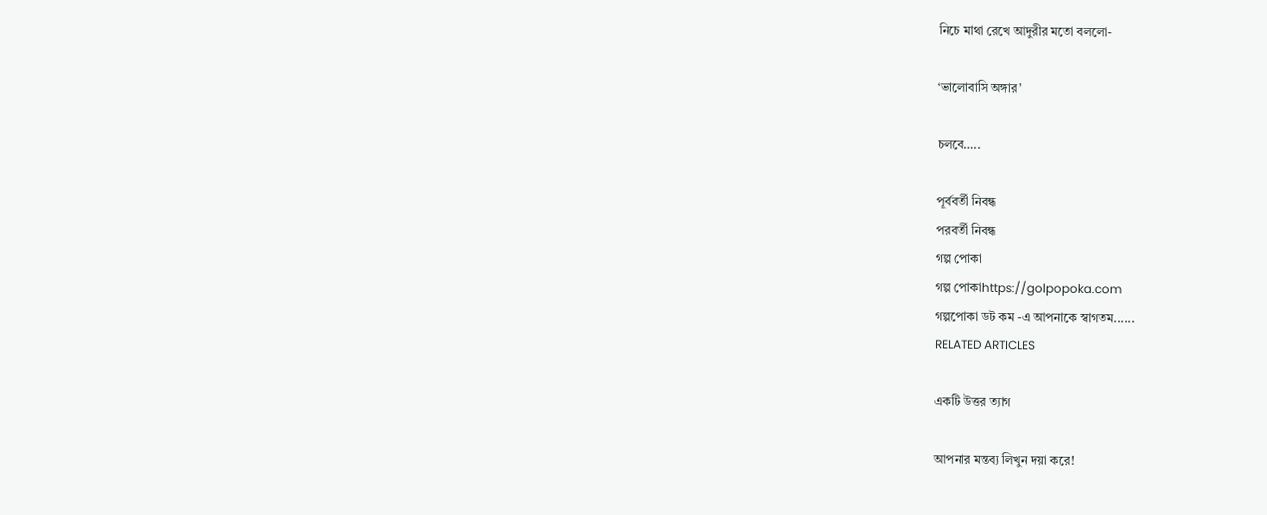নিচে মাথা রেখে আদুরীর মতো বললো-

‘ভালোবাসি অঙ্গার’

চলবে…..

পূর্ববর্তী নিবন্ধ
পরবর্তী নিবন্ধ
গল্প পোকা
গল্প পোকাhttps://golpopoka.com
গল্পপোকা ডট কম -এ আপনাকে স্বাগতম......
RELATED ARTICLES

একটি উত্তর ত্যাগ

আপনার মন্তব্য লিখুন দয়া করে!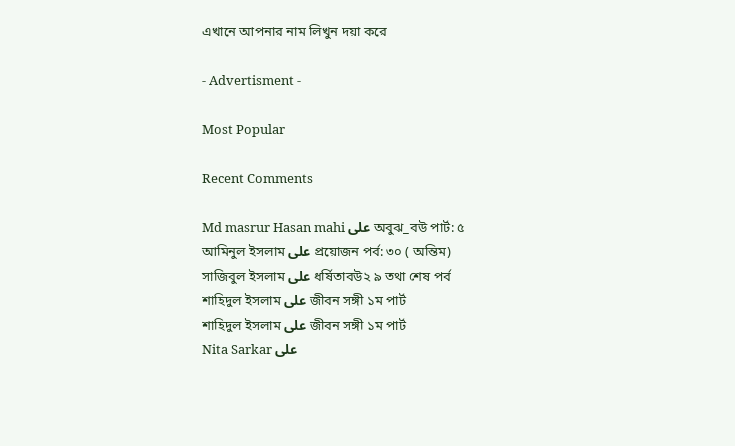এখানে আপনার নাম লিখুন দয়া করে

- Advertisment -

Most Popular

Recent Comments

Md masrur Hasan mahi على অবুঝ_বউ পার্ট: ৫
আমিনুল ইসলাম على প্রয়োজন পর্ব: ৩০ ( অন্তিম)
সাজিবুল ইসলাম على ধর্ষিতাবউ২ ৯ তথা শেষ পর্ব
শাহিদুল ইসলাম على জীবন সঙ্গী ১ম পার্ট
শাহিদুল ইসলাম على জীবন সঙ্গী ১ম পার্ট
Nita Sarkar على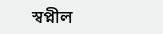স্বপ্নীল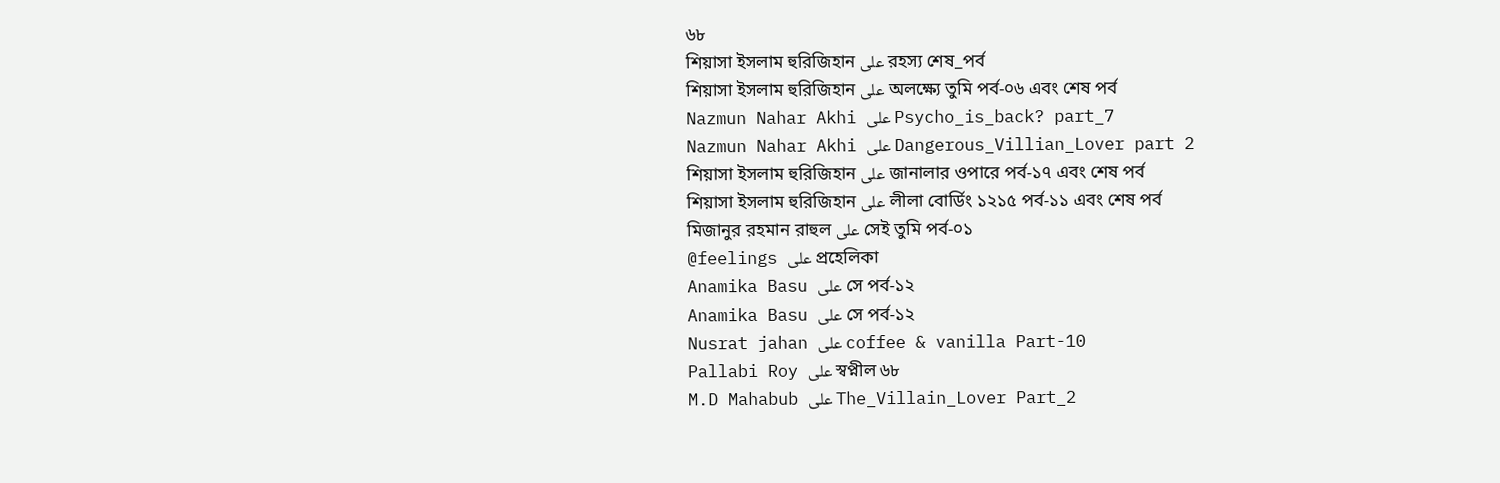৬৮
শিয়াসা ইসলাম হুরিজিহান على রহস্য শেষ_পর্ব
শিয়াসা ইসলাম হুরিজিহান على অলক্ষ্যে তুমি পর্ব-০৬ এবং শেষ পর্ব
Nazmun Nahar Akhi على Psycho_is_back? part_7
Nazmun Nahar Akhi على Dangerous_Villian_Lover part 2
শিয়াসা ইসলাম হুরিজিহান على জানালার ওপারে পর্ব-১৭ এবং শেষ পর্ব
শিয়াসা ইসলাম হুরিজিহান على লীলা বোর্ডিং ১২১৫ পর্ব-১১ এবং শেষ পর্ব
মিজানুর রহমান রাহুল على সেই তুমি পর্ব-০১
@feelings على প্রহেলিকা
Anamika Basu على সে পর্ব-১২
Anamika Basu على সে পর্ব-১২
Nusrat jahan على coffee & vanilla Part-10
Pallabi Roy على স্বপ্নীল ৬৮
M.D Mahabub على The_Villain_Lover Part_2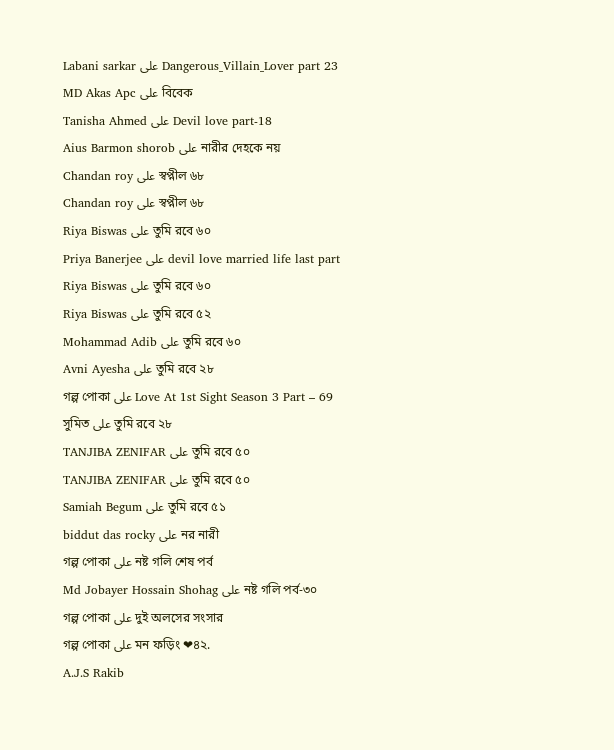Labani sarkar على Dangerous_Villain_Lover part 23
MD Akas Apc على বিবেক
Tanisha Ahmed على Devil love part-18
Aius Barmon shorob على নারীর দেহকে নয়
Chandan roy على স্বপ্নীল ৬৮
Chandan roy على স্বপ্নীল ৬৮
Riya Biswas على তুমি রবে ৬০
Priya Banerjee على devil love married life last part
Riya Biswas على তুমি রবে ৬০
Riya Biswas على তুমি রবে ৫২
Mohammad Adib على তুমি রবে ৬০
Avni Ayesha على তুমি রবে ২৮
গল্প পোকা على Love At 1st Sight Season 3 Part – 69
সুমিত على তুমি রবে ২৮
TANJIBA ZENIFAR على তুমি রবে ৫০
TANJIBA ZENIFAR على তুমি রবে ৫০
Samiah Begum على তুমি রবে ৫১
biddut das rocky على নর নারী
গল্প পোকা على নষ্ট গলি শেষ পর্ব
Md Jobayer Hossain Shohag على নষ্ট গলি পর্ব-৩০
গল্প পোকা على দুই অলসের সংসার
গল্প পোকা على মন ফড়িং ❤৪২.
A.J.S Rakib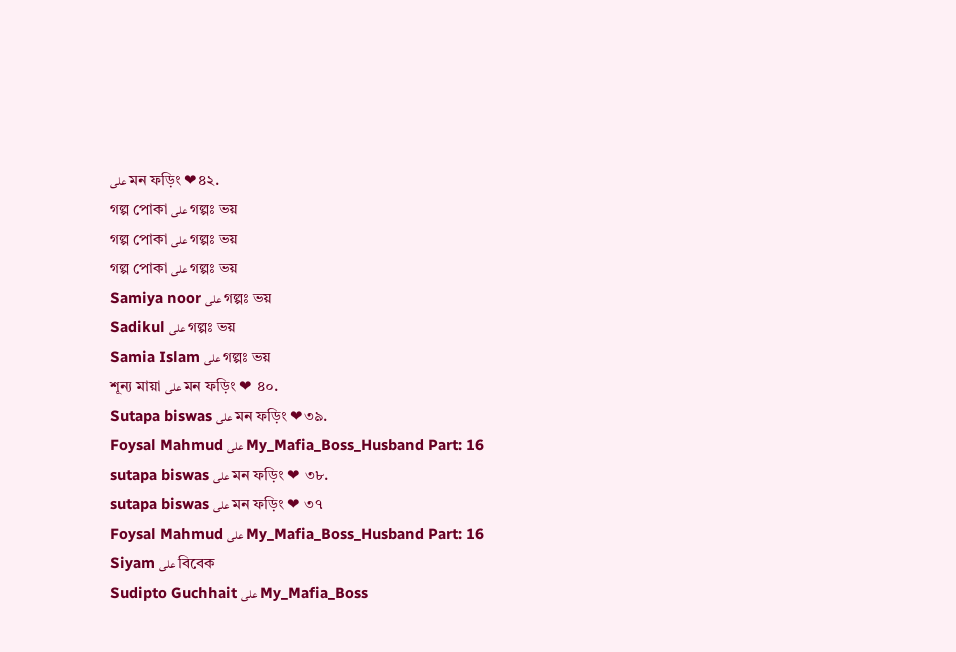على মন ফড়িং ❤৪২.
গল্প পোকা على গল্পঃ ভয়
গল্প পোকা على গল্পঃ ভয়
গল্প পোকা على গল্পঃ ভয়
Samiya noor على গল্পঃ ভয়
Sadikul على গল্পঃ ভয়
Samia Islam على গল্পঃ ভয়
শূন্য মায়া على মন ফড়িং ❤ ৪০.
Sutapa biswas على মন ফড়িং ❤৩৯.
Foysal Mahmud على My_Mafia_Boss_Husband Part: 16
sutapa biswas على মন ফড়িং ❤ ৩৮.
sutapa biswas على মন ফড়িং ❤ ৩৭
Foysal Mahmud على My_Mafia_Boss_Husband Part: 16
Siyam على বিবেক
Sudipto Guchhait على My_Mafia_Boss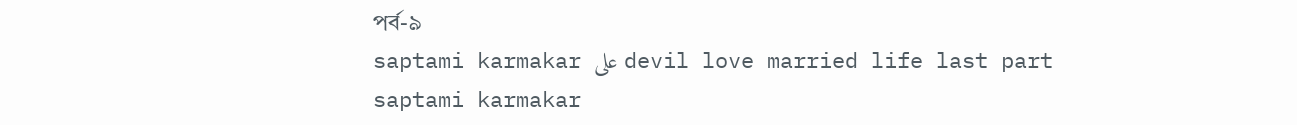পর্ব-৯
saptami karmakar على devil love married life last part
saptami karmakar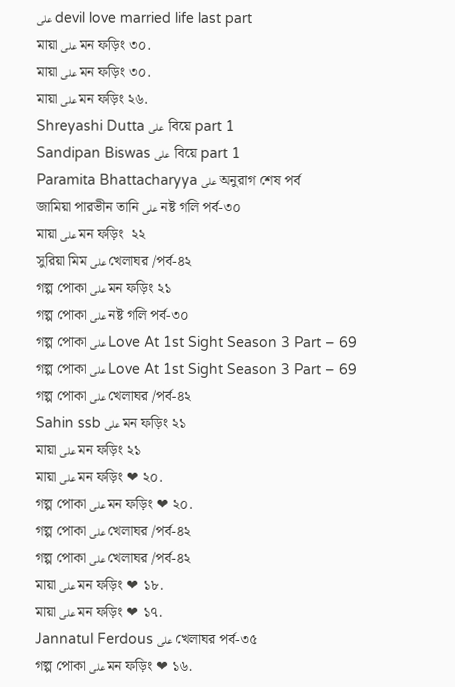على devil love married life last part
মায়া على মন ফড়িং ৩০.
মায়া على মন ফড়িং ৩০.
মায়া على মন ফড়িং ২৬.
Shreyashi Dutta على  বিয়ে part 1
Sandipan Biswas على  বিয়ে part 1
Paramita Bhattacharyya على অনুরাগ শেষ পর্ব
জামিয়া পারভীন তানি على নষ্ট গলি পর্ব-৩০
মায়া على মন ফড়িং  ২২
সুরিয়া মিম على খেলাঘর /পর্ব-৪২
গল্প পোকা على মন ফড়িং ২১
গল্প পোকা على নষ্ট গলি পর্ব-৩০
গল্প পোকা على Love At 1st Sight Season 3 Part – 69
গল্প পোকা على Love At 1st Sight Season 3 Part – 69
গল্প পোকা على খেলাঘর /পর্ব-৪২
Sahin ssb على মন ফড়িং ২১
মায়া على মন ফড়িং ২১
মায়া على মন ফড়িং ❤ ২০.
গল্প পোকা على মন ফড়িং ❤ ২০.
গল্প পোকা على খেলাঘর /পর্ব-৪২
গল্প পোকা على খেলাঘর /পর্ব-৪২
মায়া على মন ফড়িং ❤ ১৮.
মায়া على মন ফড়িং ❤ ১৭.
Jannatul Ferdous على খেলাঘর পর্ব-৩৫
গল্প পোকা على মন ফড়িং ❤ ১৬.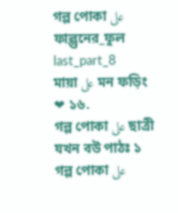গল্প পোকা على ফাল্গুনের_ফুল last_part_8
মায়া على মন ফড়িং ❤ ১৬.
গল্প পোকা على ছাত্রী যখন বউ পাঠঃ ১
গল্প পোকা على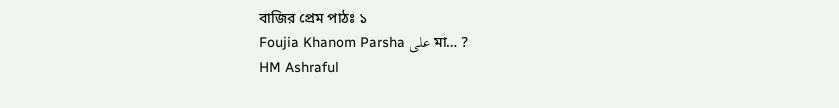বাজির প্রেম পাঠঃ ১
Foujia Khanom Parsha على মা… ?
HM Ashraful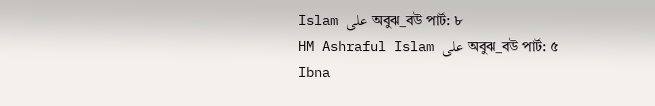Islam على অবুঝ_বউ পার্ট: ৮
HM Ashraful Islam على অবুঝ_বউ পার্ট: ৫
Ibna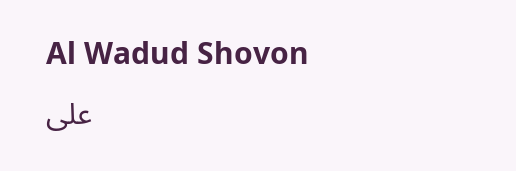Al Wadud Shovon على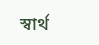স্বার্থ